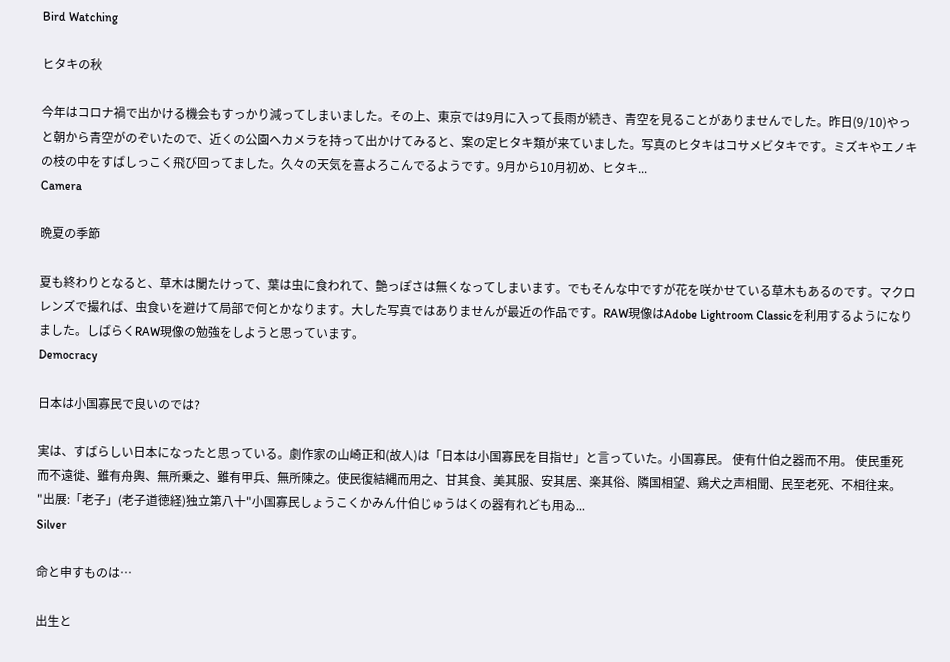Bird Watching

ヒタキの秋

今年はコロナ禍で出かける機会もすっかり減ってしまいました。その上、東京では9月に入って長雨が続き、青空を見ることがありませんでした。昨日(9/10)やっと朝から青空がのぞいたので、近くの公園へカメラを持って出かけてみると、案の定ヒタキ類が来ていました。写真のヒタキはコサメビタキです。ミズキやエノキの枝の中をすばしっこく飛び回ってました。久々の天気を喜よろこんでるようです。9月から10月初め、ヒタキ...
Camera

晩夏の季節

夏も終わりとなると、草木は闌たけって、葉は虫に食われて、艶っぽさは無くなってしまいます。でもそんな中ですが花を咲かせている草木もあるのです。マクロレンズで撮れば、虫食いを避けて局部で何とかなります。大した写真ではありませんが最近の作品です。RAW現像はAdobe Lightroom Classicを利用するようになりました。しばらくRAW現像の勉強をしようと思っています。
Democracy

日本は小国寡民で良いのでは?

実は、すばらしい日本になったと思っている。劇作家の山崎正和(故人)は「日本は小国寡民を目指せ」と言っていた。小国寡民。 使有什伯之器而不用。 使民重死而不遠徙、雖有舟輿、無所乗之、雖有甲兵、無所陳之。使民復結縄而用之、甘其食、美其服、安其居、楽其俗、隣国相望、鶏犬之声相聞、民至老死、不相往来。     "出展:「老子」(老子道徳経)独立第八十"小国寡民しょうこくかみん什伯じゅうはくの器有れども用ゐ...
Silver

命と申すものは…

出生と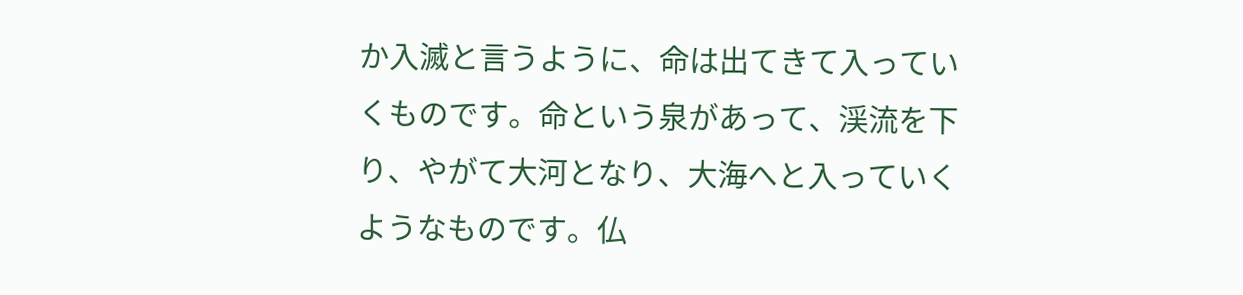か入滅と言うように、命は出てきて入っていくものです。命という泉があって、渓流を下り、やがて大河となり、大海へと入っていくようなものです。仏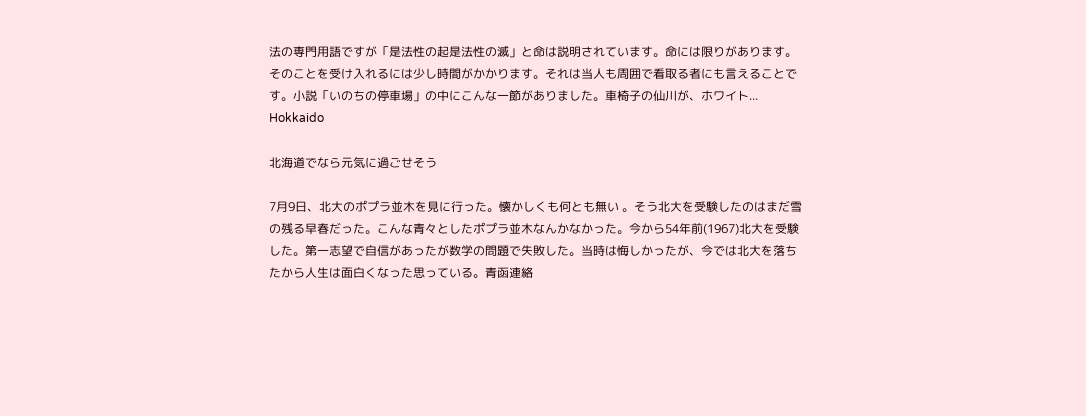法の専門用語ですが「是法性の起是法性の滅」と命は説明されています。命には限りがあります。そのことを受け入れるには少し時間がかかります。それは当人も周囲で看取る者にも言えることです。小説「いのちの停車場」の中にこんな一節がありました。車椅子の仙川が、ホワイト...
Hokkaido

北海道でなら元気に過ごせそう

7月9日、北大のポプラ並木を見に行った。懐かしくも何とも無い 。そう北大を受験したのはまだ雪の残る早春だった。こんな青々としたポプラ並木なんかなかった。今から54年前(1967)北大を受験した。第一志望で自信があったが数学の問題で失敗した。当時は悔しかったが、今では北大を落ちたから人生は面白くなった思っている。青函連絡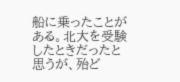船に乗ったことがある。北大を受験したときだったと思うが、殆ど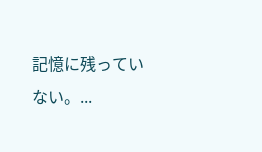記憶に残っていない。...